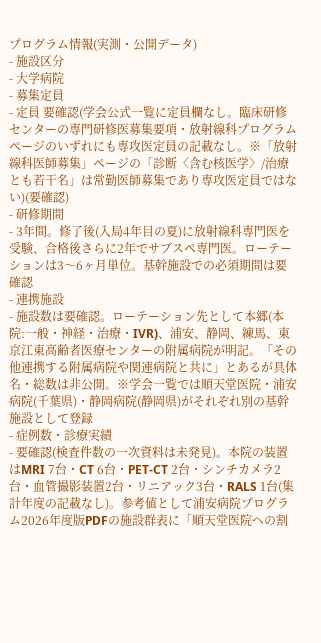プログラム情報(実測・公開データ)
- 施設区分
- 大学病院
- 募集定員
- 定員 要確認(学会公式一覧に定員欄なし。臨床研修センターの専門研修医募集要項・放射線科プログラムページのいずれにも専攻医定員の記載なし。※「放射線科医師募集」ページの「診断〈含む核医学〉/治療とも若干名」は常勤医師募集であり専攻医定員ではない)(要確認)
- 研修期間
- 3年間。修了後(入局4年目の夏)に放射線科専門医を受験、合格後さらに2年でサブスペ専門医。ローテーションは3〜6ヶ月単位。基幹施設での必須期間は要確認
- 連携施設
- 施設数は要確認。ローテーション先として本郷(本院:一般・神経・治療・IVR)、浦安、静岡、練馬、東京江東高齢者医療センターの附属病院が明記。「その他連携する附属病院や関連病院と共に」とあるが具体名・総数は非公開。※学会一覧では順天堂医院・浦安病院(千葉県)・静岡病院(静岡県)がそれぞれ別の基幹施設として登録
- 症例数・診療実績
- 要確認(検査件数の一次資料は未発見)。本院の装置はMRI 7台・CT 6台・PET-CT 2台・シンチカメラ2台・血管撮影装置2台・リニアック3台・RALS 1台(集計年度の記載なし)。参考値として浦安病院プログラム2026年度版PDFの施設群表に「順天堂医院への割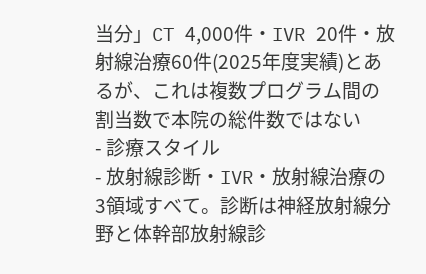当分」CT 4,000件・IVR 20件・放射線治療60件(2025年度実績)とあるが、これは複数プログラム間の割当数で本院の総件数ではない
- 診療スタイル
- 放射線診断・IVR・放射線治療の3領域すべて。診断は神経放射線分野と体幹部放射線診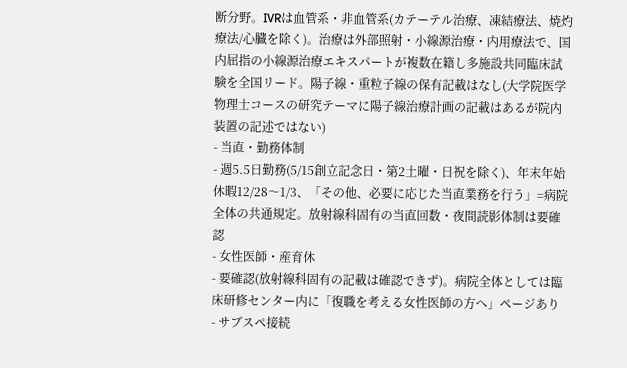断分野。IVRは血管系・非血管系(カテーテル治療、凍結療法、焼灼療法/心臓を除く)。治療は外部照射・小線源治療・内用療法で、国内屈指の小線源治療エキスパートが複数在籍し多施設共同臨床試験を全国リード。陽子線・重粒子線の保有記載はなし(大学院医学物理士コースの研究テーマに陽子線治療計画の記載はあるが院内装置の記述ではない)
- 当直・勤務体制
- 週5.5日勤務(5/15創立記念日・第2土曜・日祝を除く)、年末年始休暇12/28〜1/3、「その他、必要に応じた当直業務を行う」=病院全体の共通規定。放射線科固有の当直回数・夜間読影体制は要確認
- 女性医師・産育休
- 要確認(放射線科固有の記載は確認できず)。病院全体としては臨床研修センター内に「復職を考える女性医師の方へ」ページあり
- サブスペ接続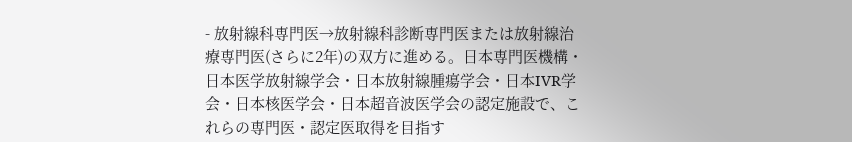- 放射線科専門医→放射線科診断専門医または放射線治療専門医(さらに2年)の双方に進める。日本専門医機構・日本医学放射線学会・日本放射線腫瘍学会・日本IVR学会・日本核医学会・日本超音波医学会の認定施設で、これらの専門医・認定医取得を目指す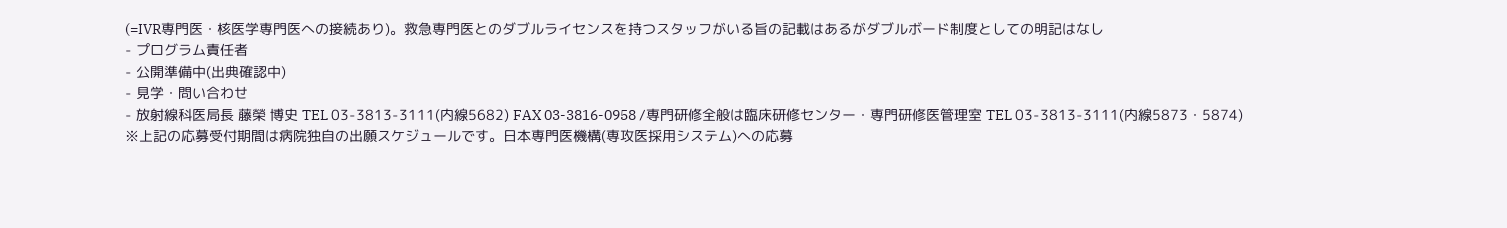(=IVR専門医・核医学専門医への接続あり)。救急専門医とのダブルライセンスを持つスタッフがいる旨の記載はあるがダブルボード制度としての明記はなし
- プログラム責任者
- 公開準備中(出典確認中)
- 見学・問い合わせ
- 放射線科医局長 藤榮 博史 TEL 03-3813-3111(内線5682) FAX 03-3816-0958 /専門研修全般は臨床研修センター・専門研修医管理室 TEL 03-3813-3111(内線5873・5874)
※上記の応募受付期間は病院独自の出願スケジュールです。日本専門医機構(専攻医採用システム)への応募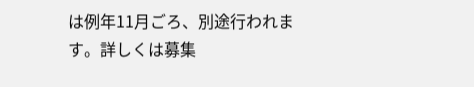は例年11月ごろ、別途行われます。詳しくは募集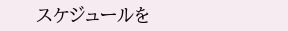スケジュールを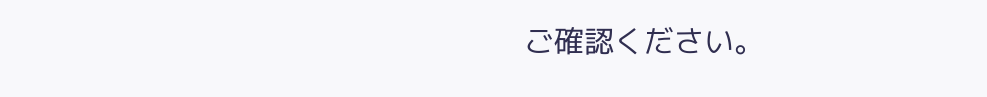ご確認ください。